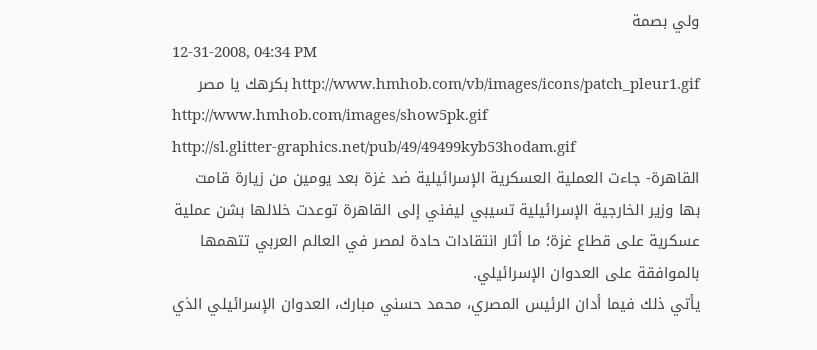ولي بصمة
12-31-2008, 04:34 PM
http://www.hmhob.com/vb/images/icons/patch_pleur1.gif بكرهك يا مصر
http://www.hmhob.com/images/show5pk.gif
http://sl.glitter-graphics.net/pub/49/49499kyb53hodam.gif
القاهرة- جاءت العملية العسكرية الإسرائيلية ضد غزة بعد يومين من زيارة قامت بها وزير الخارجية الإسرائيلية تسيبي ليفني إلى القاهرة توعدت خلالها بشن عملية عسكرية على قطاع غزة؛ ما أثار انتقادات حادة لمصر في العالم العربي تتهمها بالموافقة على العدوان الإسرائيلي.
يأتي ذلك فيما أدان الرئيس المصري، محمد حسني مبارك، العدوان الإسرائيلي الذي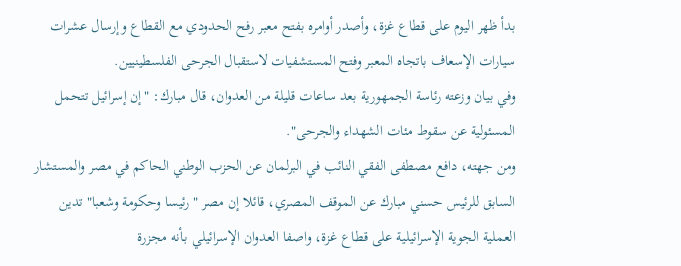بدأ ظهر اليوم على قطاع غزة، وأصدر أوامره بفتح معبر رفح الحدودي مع القطاع وإرسال عشرات سيارات الإسعاف باتجاه المعبر وفتح المستشفيات لاستقبال الجرحى الفلسطينيين.
وفي بيان وزعته رئاسة الجمهورية بعد ساعات قليلة من العدوان، قال مبارك: "إن إسرائيل تتحمل المسئولية عن سقوط مئات الشهداء والجرحى".
ومن جهته، دافع مصطفى الفقي النائب في البرلمان عن الحزب الوطني الحاكم في مصر والمستشار السابق للرئيس حسني مبارك عن الموقف المصري، قائلا إن مصر "رئيسا وحكومة وشعبا" تدين العملية الجوية الإسرائيلية على قطاع غزة، واصفا العدوان الإسرائيلي بـأنه مجزرة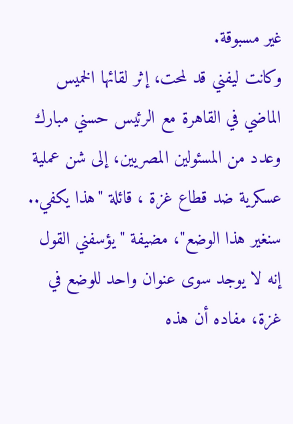غير مسبوقة.
وكانت ليفني قد لمحت، إثر لقائها الخميس الماضي في القاهرة مع الرئيس حسني مبارك وعدد من المسئولين المصريين، إلى شن عملية عسكرية ضد قطاع غزة ، قائلة "هذا يكفي.. سنغير هذا الوضع"، مضيفة "يؤسفني القول إنه لا يوجد سوى عنوان واحد للوضع في غزة، مفاده أن هذه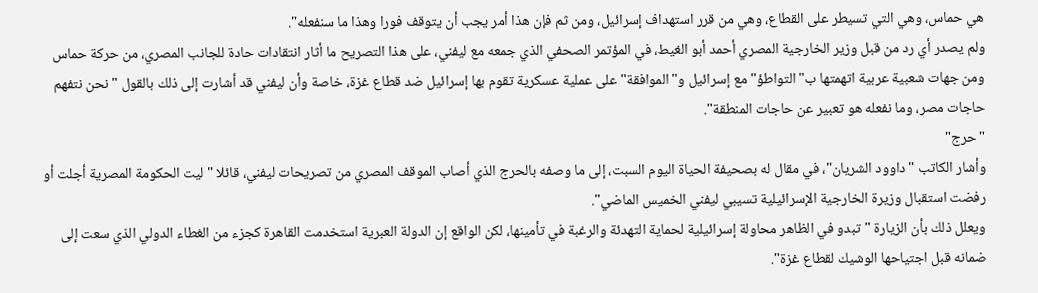هي حماس، وهي التي تسيطر على القطاع، وهي من قرر استهداف إسرائيل، ومن ثم فإن هذا أمر يجب أن يتوقف فورا وهذا ما سنفعله".
ولم يصدر أي رد من قبل وزير الخارجية المصري أحمد أبو الغيط، في المؤتمر الصحفي الذي جمعه مع ليفني، على هذا التصريح ما أثار انتقادات حادة للجانب المصري، من حركة حماس ومن جهات شعبية عربية اتهمتها ب"التواطؤ" مع إسرائيل و"الموافقة" على عملية عسكرية تقوم بها إسرائيل ضد قطاع غزة، خاصة وأن ليفني قد أشارت إلى ذلك بالقول "نحن نتفهم حاجات مصر، وما نفعله هو تعبير عن حاجات المنطقة".
"حرج"
وأشار الكاتب "داوود الشريان"، في مقال له بصحيفة الحياة اليوم السبت، إلى ما وصفه بالحرج الذي أصاب الموقف المصري من تصريحات ليفني، قائلا "ليت الحكومة المصرية أجلت أو رفضت استقبال وزيرة الخارجية الإسرائيلية تسيبي ليفني الخميس الماضي".
ويعلل ذلك بأن الزيارة "تبدو في الظاهر محاولة إسرائيلية لحماية التهدئة والرغبة في تأمينها، لكن الواقع إن الدولة العبرية استخدمت القاهرة كجزء من الغطاء الدولي الذي سعت إلى ضمانه قبل اجتياحها الوشيك لقطاع غزة".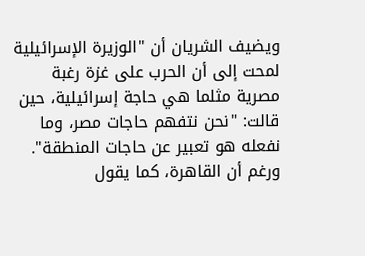ويضيف الشريان أن "الوزيرة الإسرائيلية لمحت إلى أن الحرب على غزة رغبة مصرية مثلما هي حاجة إسرائيلية، حين قالت: "نحن نتفهم حاجات مصر، وما نفعله هو تعبير عن حاجات المنطقة".
ورغم أن القاهرة، كما يقول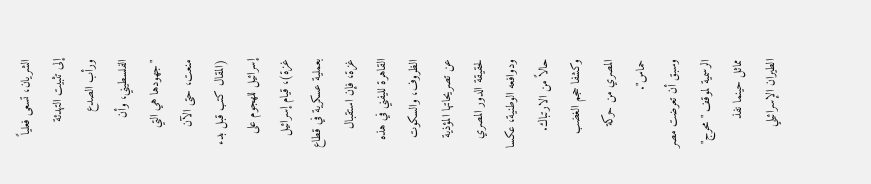الشريان، تسعى فعلياً إلى تثبيت التهدئة ورأب الصدع الفلسطيني، وأن "جهودها هي التي منعت، حتى الآن (المقال كتب قبل بدء إسرائيل للهجوم على غزة)، قيام إسرائيل بعملية عسكرية في قطاع غزة، فإن استقبال القاهرة لليفني في هذه الظروف، والسكوت عن تصريحاتها المؤذية لحقيقة الدور المصري ودوافعه الوطنية، عكسا حالاً من الارتباك. وكشفا حجم الغضب المصري من حركة حماس".
وسبق أن تعرضت مصر الرسمية لموقف "محرج" مماثل حينما نفذ الطيران الإسرائيلي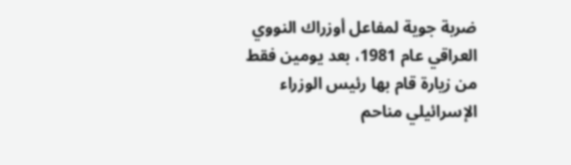ضربة جوية لمفاعل أوزراك النووي العراقي عام 1981، بعد يومين فقط من زيارة قام بها رئيس الوزراء الإسرائيلي مناحم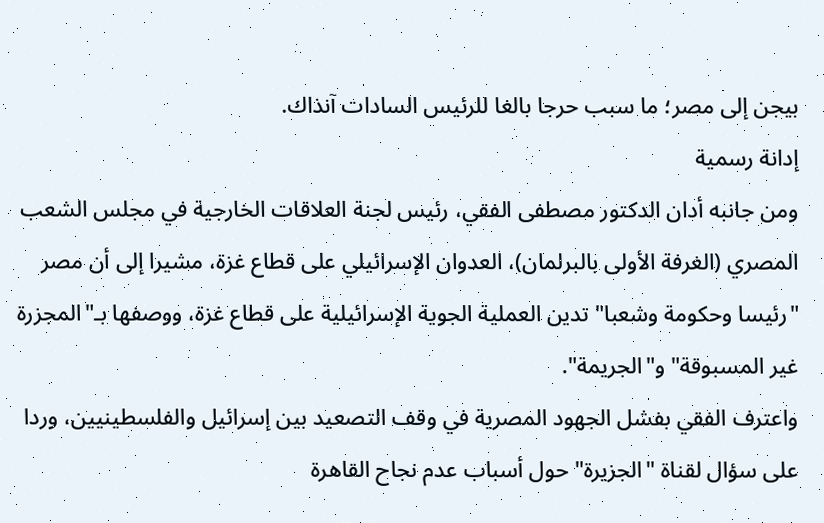بيجن إلى مصر؛ ما سبب حرجا بالغا للرئيس السادات آنذاك.
إدانة رسمية
ومن جانبه أدان الدكتور مصطفى الفقي، رئيس لجنة العلاقات الخارجية في مجلس الشعب المصري (الغرفة الأولى بالبرلمان)، العدوان الإسرائيلي على قطاع غزة، مشيرا إلى أن مصر "رئيسا وحكومة وشعبا" تدين العملية الجوية الإسرائيلية على قطاع غزة، ووصفها بـ"المجزرة غير المسبوقة" و"الجريمة".
واعترف الفقي بفشل الجهود المصرية في وقف التصعيد بين إسرائيل والفلسطينيين، وردا على سؤال لقناة "الجزيرة" حول أسباب عدم نجاح القاهرة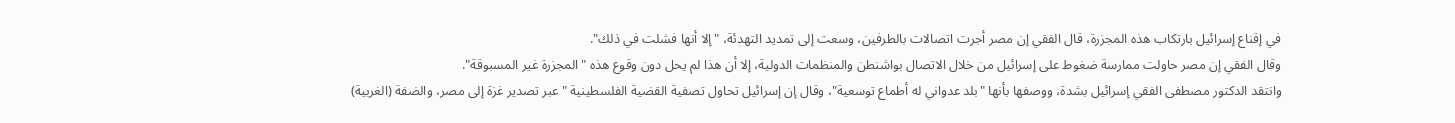في إقناع إسرائيل بارتكاب هذه المجزرة، قال الفقي إن مصر أجرت اتصالات بالطرفين، وسعت إلى تمديد التهدئة، "إلا أنها فشلت في ذلك".
وقال الفقي إن مصر حاولت ممارسة ضغوط على إسرائيل من خلال الاتصال بواشنطن والمنظمات الدولية، إلا أن هذا لم يحل دون وقوع هذه "المجزرة غير المسبوقة".
وانتقد الدكتور مصطفى الفقي إسرائيل بشدة، ووصفها بأنها "بلد عدواني له أطماع توسعية"، وقال إن إسرائيل تحاول تصفية القضية الفلسطينية "عبر تصدير غزة إلى مصر، والضفة (الغربية)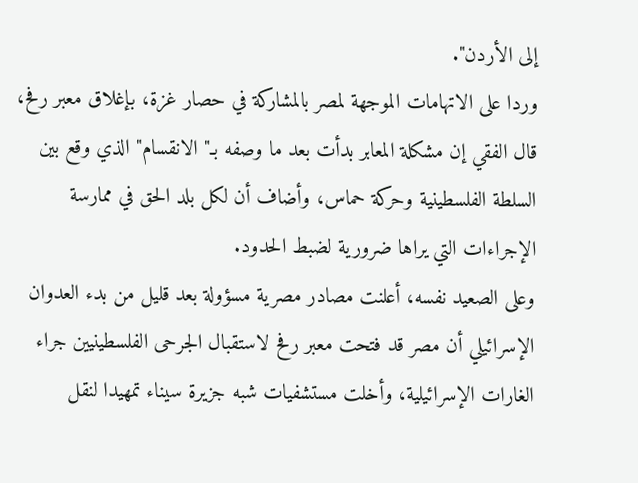إلى الأردن".
وردا على الاتهامات الموجهة لمصر بالمشاركة في حصار غزة، بإغلاق معبر رفح، قال الفقي إن مشكلة المعابر بدأت بعد ما وصفه بـ"الانقسام" الذي وقع بين السلطة الفلسطينية وحركة حماس، وأضاف أن لكل بلد الحق في ممارسة الإجراءات التي يراها ضرورية لضبط الحدود.
وعلى الصعيد نفسه، أعلنت مصادر مصرية مسؤولة بعد قليل من بدء العدوان الإسرائيلي أن مصر قد فتحت معبر رفح لاستقبال الجرحى الفلسطينيين جراء الغارات الإسرائيلية، وأخلت مستشفيات شبه جزيرة سيناء تمهيدا لنقل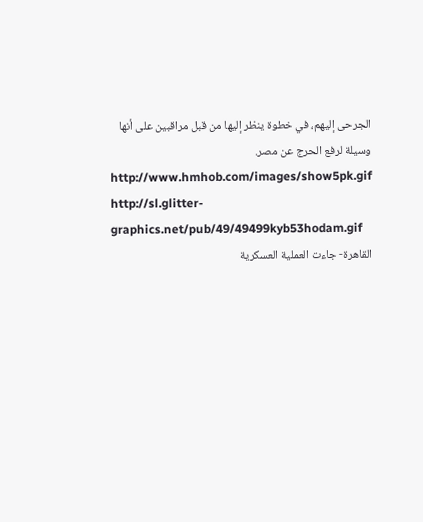الجرحى إليهم، في خطوة ينظر إليها من قبل مراقبين على أنها وسيلة لرفع الحرج عن مصر.
http://www.hmhob.com/images/show5pk.gif
http://sl.glitter-graphics.net/pub/49/49499kyb53hodam.gif
القاهرة- جاءت العملية العسكرية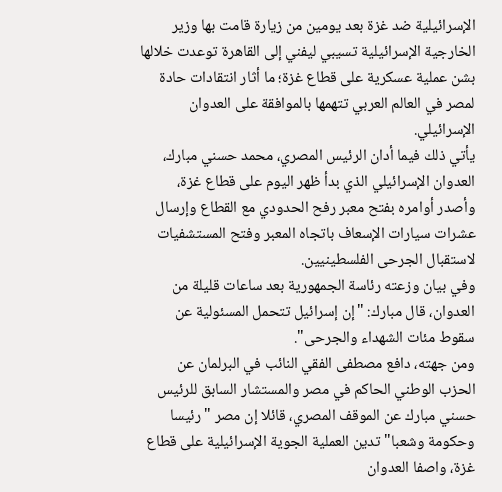الإسرائيلية ضد غزة بعد يومين من زيارة قامت بها وزير الخارجية الإسرائيلية تسيبي ليفني إلى القاهرة توعدت خلالها بشن عملية عسكرية على قطاع غزة؛ ما أثار انتقادات حادة لمصر في العالم العربي تتهمها بالموافقة على العدوان الإسرائيلي.
يأتي ذلك فيما أدان الرئيس المصري، محمد حسني مبارك، العدوان الإسرائيلي الذي بدأ ظهر اليوم على قطاع غزة، وأصدر أوامره بفتح معبر رفح الحدودي مع القطاع وإرسال عشرات سيارات الإسعاف باتجاه المعبر وفتح المستشفيات لاستقبال الجرحى الفلسطينيين.
وفي بيان وزعته رئاسة الجمهورية بعد ساعات قليلة من العدوان، قال مبارك: "إن إسرائيل تتحمل المسئولية عن سقوط مئات الشهداء والجرحى".
ومن جهته، دافع مصطفى الفقي النائب في البرلمان عن الحزب الوطني الحاكم في مصر والمستشار السابق للرئيس حسني مبارك عن الموقف المصري، قائلا إن مصر "رئيسا وحكومة وشعبا" تدين العملية الجوية الإسرائيلية على قطاع غزة، واصفا العدوان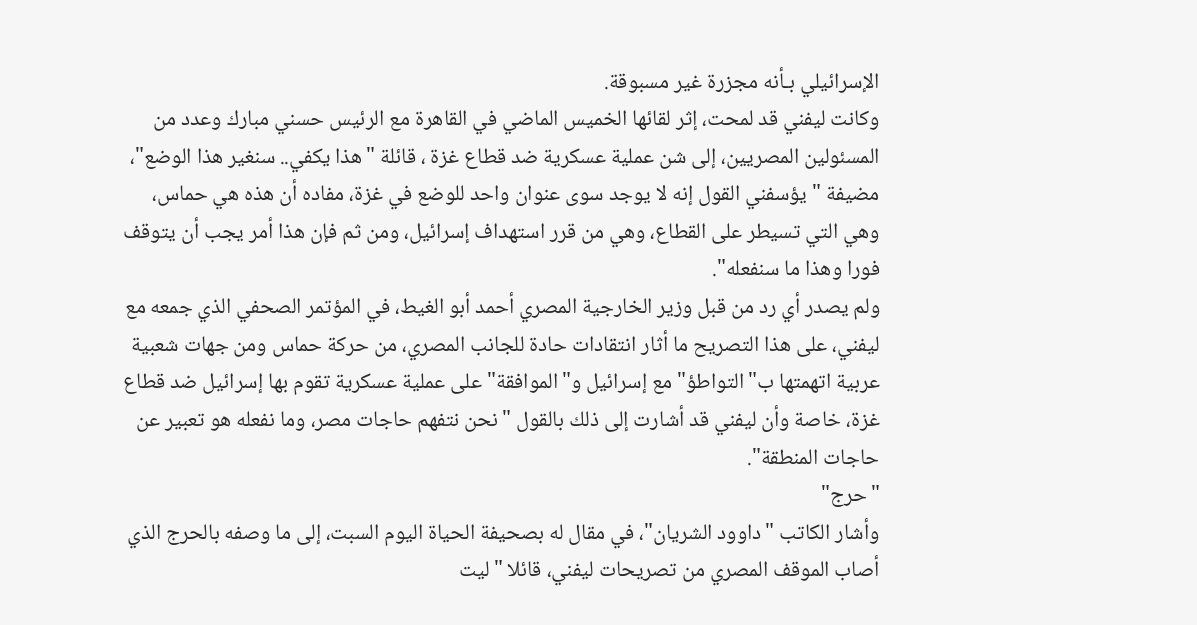الإسرائيلي بـأنه مجزرة غير مسبوقة.
وكانت ليفني قد لمحت، إثر لقائها الخميس الماضي في القاهرة مع الرئيس حسني مبارك وعدد من المسئولين المصريين، إلى شن عملية عسكرية ضد قطاع غزة ، قائلة "هذا يكفي.. سنغير هذا الوضع"، مضيفة "يؤسفني القول إنه لا يوجد سوى عنوان واحد للوضع في غزة، مفاده أن هذه هي حماس، وهي التي تسيطر على القطاع، وهي من قرر استهداف إسرائيل، ومن ثم فإن هذا أمر يجب أن يتوقف فورا وهذا ما سنفعله".
ولم يصدر أي رد من قبل وزير الخارجية المصري أحمد أبو الغيط، في المؤتمر الصحفي الذي جمعه مع ليفني، على هذا التصريح ما أثار انتقادات حادة للجانب المصري، من حركة حماس ومن جهات شعبية عربية اتهمتها ب"التواطؤ" مع إسرائيل و"الموافقة" على عملية عسكرية تقوم بها إسرائيل ضد قطاع غزة، خاصة وأن ليفني قد أشارت إلى ذلك بالقول "نحن نتفهم حاجات مصر، وما نفعله هو تعبير عن حاجات المنطقة".
"حرج"
وأشار الكاتب "داوود الشريان"، في مقال له بصحيفة الحياة اليوم السبت، إلى ما وصفه بالحرج الذي أصاب الموقف المصري من تصريحات ليفني، قائلا "ليت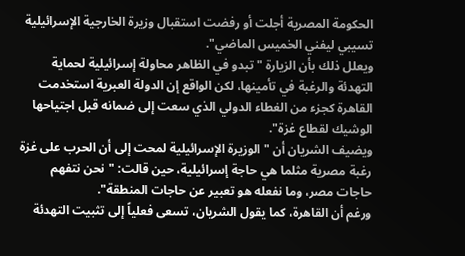الحكومة المصرية أجلت أو رفضت استقبال وزيرة الخارجية الإسرائيلية تسيبي ليفني الخميس الماضي".
ويعلل ذلك بأن الزيارة "تبدو في الظاهر محاولة إسرائيلية لحماية التهدئة والرغبة في تأمينها، لكن الواقع إن الدولة العبرية استخدمت القاهرة كجزء من الغطاء الدولي الذي سعت إلى ضمانه قبل اجتياحها الوشيك لقطاع غزة".
ويضيف الشريان أن "الوزيرة الإسرائيلية لمحت إلى أن الحرب على غزة رغبة مصرية مثلما هي حاجة إسرائيلية، حين قالت: "نحن نتفهم حاجات مصر، وما نفعله هو تعبير عن حاجات المنطقة".
ورغم أن القاهرة، كما يقول الشريان، تسعى فعلياً إلى تثبيت التهدئة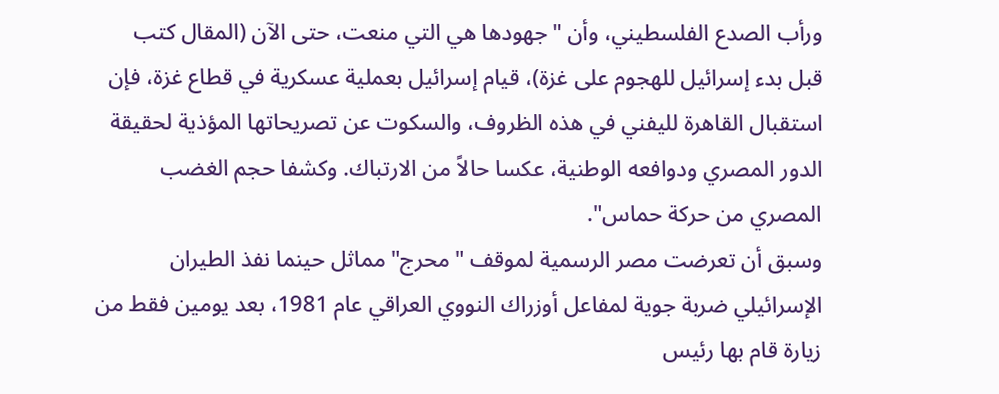ورأب الصدع الفلسطيني، وأن "جهودها هي التي منعت، حتى الآن (المقال كتب قبل بدء إسرائيل للهجوم على غزة)، قيام إسرائيل بعملية عسكرية في قطاع غزة، فإن استقبال القاهرة لليفني في هذه الظروف، والسكوت عن تصريحاتها المؤذية لحقيقة الدور المصري ودوافعه الوطنية، عكسا حالاً من الارتباك. وكشفا حجم الغضب المصري من حركة حماس".
وسبق أن تعرضت مصر الرسمية لموقف "محرج" مماثل حينما نفذ الطيران الإسرائيلي ضربة جوية لمفاعل أوزراك النووي العراقي عام 1981، بعد يومين فقط من زيارة قام بها رئيس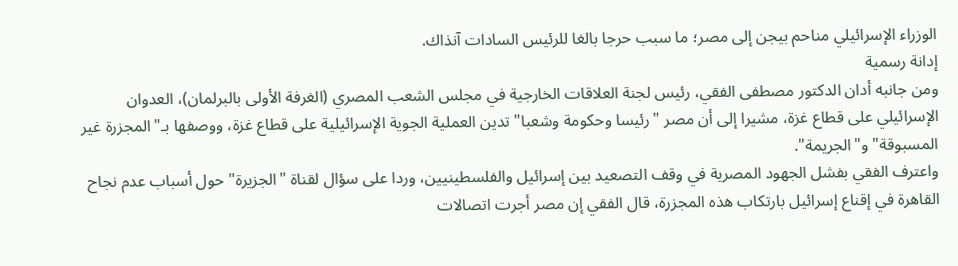الوزراء الإسرائيلي مناحم بيجن إلى مصر؛ ما سبب حرجا بالغا للرئيس السادات آنذاك.
إدانة رسمية
ومن جانبه أدان الدكتور مصطفى الفقي، رئيس لجنة العلاقات الخارجية في مجلس الشعب المصري (الغرفة الأولى بالبرلمان)، العدوان الإسرائيلي على قطاع غزة، مشيرا إلى أن مصر "رئيسا وحكومة وشعبا" تدين العملية الجوية الإسرائيلية على قطاع غزة، ووصفها بـ"المجزرة غير المسبوقة" و"الجريمة".
واعترف الفقي بفشل الجهود المصرية في وقف التصعيد بين إسرائيل والفلسطينيين، وردا على سؤال لقناة "الجزيرة" حول أسباب عدم نجاح القاهرة في إقناع إسرائيل بارتكاب هذه المجزرة، قال الفقي إن مصر أجرت اتصالات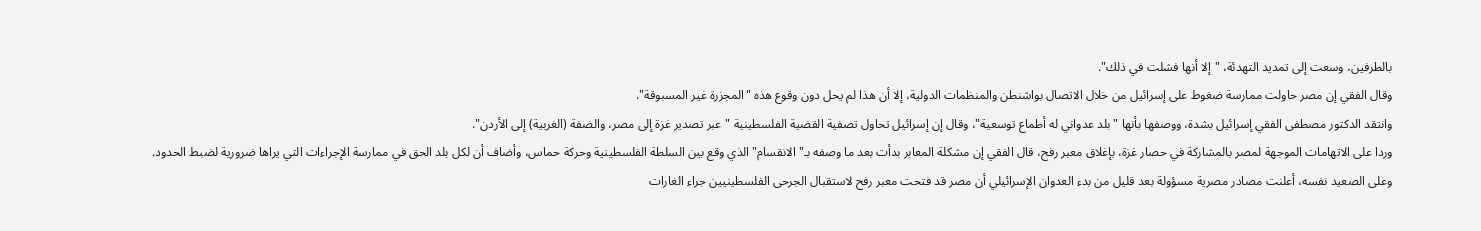بالطرفين، وسعت إلى تمديد التهدئة، "إلا أنها فشلت في ذلك".
وقال الفقي إن مصر حاولت ممارسة ضغوط على إسرائيل من خلال الاتصال بواشنطن والمنظمات الدولية، إلا أن هذا لم يحل دون وقوع هذه "المجزرة غير المسبوقة".
وانتقد الدكتور مصطفى الفقي إسرائيل بشدة، ووصفها بأنها "بلد عدواني له أطماع توسعية"، وقال إن إسرائيل تحاول تصفية القضية الفلسطينية "عبر تصدير غزة إلى مصر، والضفة (الغربية) إلى الأردن".
وردا على الاتهامات الموجهة لمصر بالمشاركة في حصار غزة، بإغلاق معبر رفح، قال الفقي إن مشكلة المعابر بدأت بعد ما وصفه بـ"الانقسام" الذي وقع بين السلطة الفلسطينية وحركة حماس، وأضاف أن لكل بلد الحق في ممارسة الإجراءات التي يراها ضرورية لضبط الحدود.
وعلى الصعيد نفسه، أعلنت مصادر مصرية مسؤولة بعد قليل من بدء العدوان الإسرائيلي أن مصر قد فتحت معبر رفح لاستقبال الجرحى الفلسطينيين جراء الغارات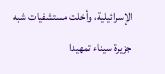الإسرائيلية، وأخلت مستشفيات شبه جزيرة سيناء تمهيدا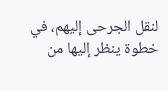لنقل الجرحى إليهم، في خطوة ينظر إليها من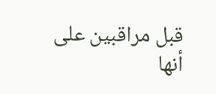قبل مراقبين على أنها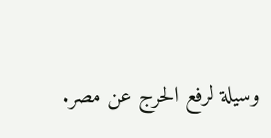وسيلة لرفع الحرج عن مصر.